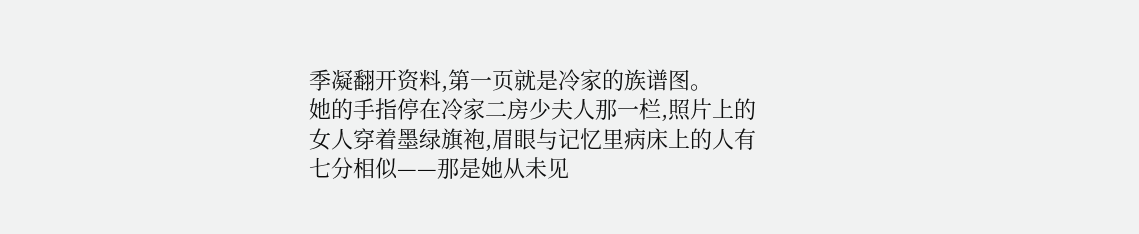季凝翻开资料,第一页就是冷家的族谱图。
她的手指停在冷家二房少夫人那一栏,照片上的女人穿着墨绿旗袍,眉眼与记忆里病床上的人有七分相似——那是她从未见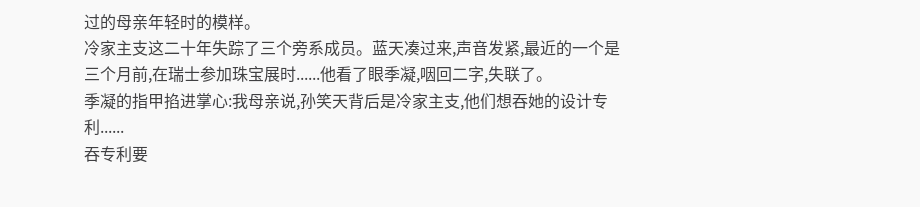过的母亲年轻时的模样。
冷家主支这二十年失踪了三个旁系成员。蓝天凑过来,声音发紧,最近的一个是三个月前,在瑞士参加珠宝展时......他看了眼季凝,咽回二字,失联了。
季凝的指甲掐进掌心:我母亲说,孙笑天背后是冷家主支,他们想吞她的设计专利......
吞专利要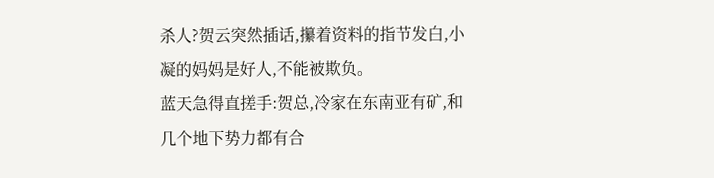杀人?贺云突然插话,攥着资料的指节发白,小凝的妈妈是好人,不能被欺负。
蓝天急得直搓手:贺总,冷家在东南亚有矿,和几个地下势力都有合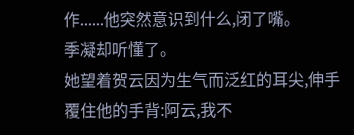作......他突然意识到什么,闭了嘴。
季凝却听懂了。
她望着贺云因为生气而泛红的耳尖,伸手覆住他的手背:阿云,我不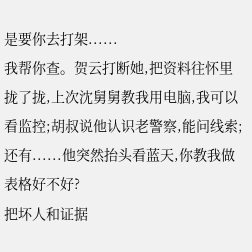是要你去打架......
我帮你查。贺云打断她,把资料往怀里拢了拢,上次沈舅舅教我用电脑,我可以看监控;胡叔说他认识老警察,能问线索;还有......他突然抬头看蓝天,你教我做表格好不好?
把坏人和证据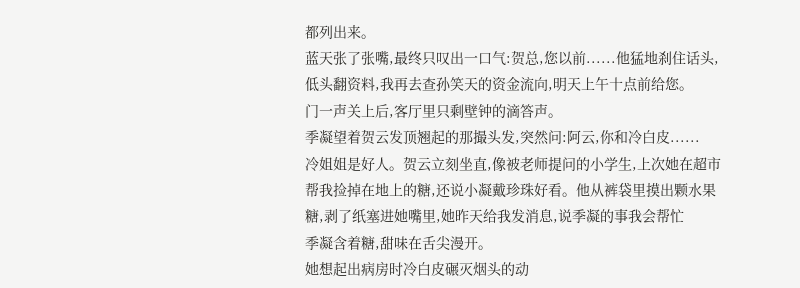都列出来。
蓝天张了张嘴,最终只叹出一口气:贺总,您以前......他猛地刹住话头,低头翻资料,我再去查孙笑天的资金流向,明天上午十点前给您。
门一声关上后,客厅里只剩壁钟的滴答声。
季凝望着贺云发顶翘起的那撮头发,突然问:阿云,你和冷白皮......
冷姐姐是好人。贺云立刻坐直,像被老师提问的小学生,上次她在超市帮我捡掉在地上的糖,还说小凝戴珍珠好看。他从裤袋里摸出颗水果糖,剥了纸塞进她嘴里,她昨天给我发消息,说季凝的事我会帮忙
季凝含着糖,甜味在舌尖漫开。
她想起出病房时冷白皮碾灭烟头的动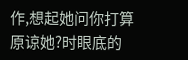作,想起她问你打算原谅她?时眼底的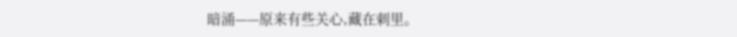暗涌——原来有些关心,藏在刺里。